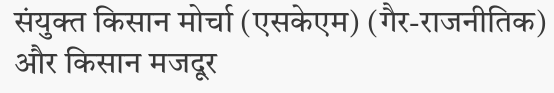संयुक्त किसान मोर्चा (एसकेएम) (गैर-राजनीतिक) और किसान मजदूर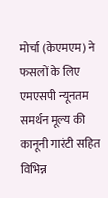मोर्चा (केएमएम) ने फसलों के लिए एमएसपी न्यूनतम समर्थन मूल्य की कानूनी गारंटी सहित विभिन्न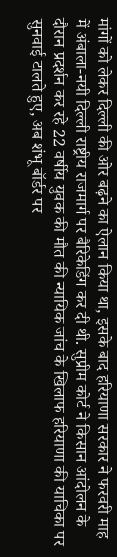मांगों को लेकर दिल्ली की ओर बढ़ने का ऐलान किया था, इसके बाद हरियाणा सरकार ने फरवरी माह में अंबाला-नयी दिल्ली राष्ट्रीय राजमार्ग पर बैरिकेडिंग कर दी थी. सुप्रीम कोर्ट ने किसान आंदोलन के दौरान प्रदर्शन कर रहे 22 वर्षीय युवक की मौत की न्यायिक जांच के खिलाफ हरियाणा की याचिका पर सुनवाई टालते हुए, अब शंभू बॉर्डर पर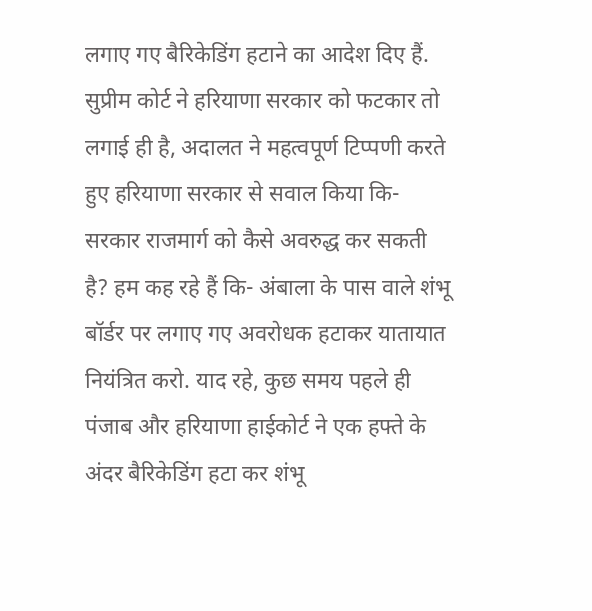लगाए गए बैरिकेडिंग हटाने का आदेश दिए हैं. सुप्रीम कोर्ट ने हरियाणा सरकार को फटकार तो लगाई ही है, अदालत ने महत्वपूर्ण टिप्पणी करते हुए हरियाणा सरकार से सवाल किया कि- सरकार राजमार्ग को कैसे अवरुद्ध कर सकती है? हम कह रहे हैं कि- अंबाला के पास वाले शंभू बॉर्डर पर लगाए गए अवरोधक हटाकर यातायात नियंत्रित करो. याद रहे, कुछ समय पहले ही पंजाब और हरियाणा हाईकोर्ट ने एक हफ्ते के अंदर बैरिकेडिंग हटा कर शंभू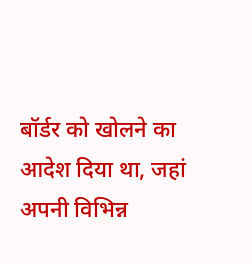बॉर्डर को खोलने का आदेश दिया था, जहां अपनी विभिन्न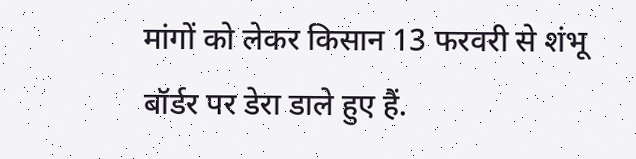मांगों को लेकर किसान 13 फरवरी से शंभू बॉर्डर पर डेरा डाले हुए हैं.